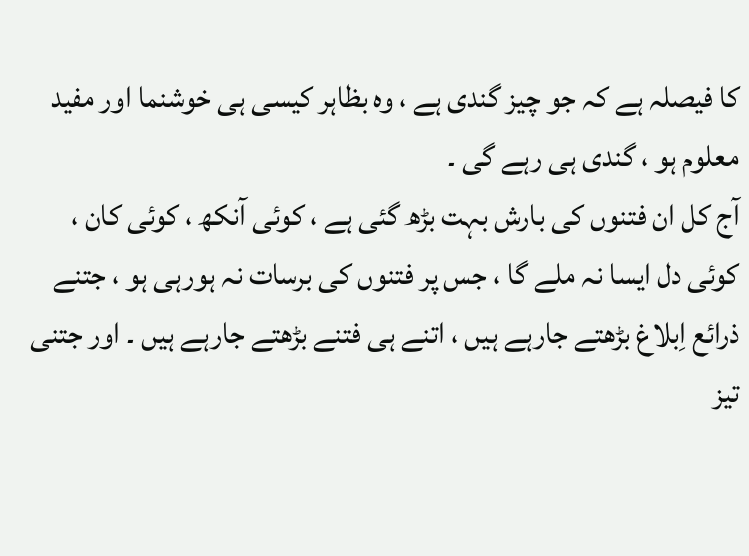کا فیصلہ ہے کہ جو چیز گندی ہے ، وہ بظاہر کیسی ہی خوشنما اور مفید معلوم ہو ، گندی ہی رہے گی ۔
آج کل ان فتنوں کی بارش بہت بڑھ گئی ہے ، کوئی آنکھ ، کوئی کان ، کوئی دل ایسا نہ ملے گا ، جس پر فتنوں کی برسات نہ ہورہی ہو ، جتنے ذرائع اِبلاغ بڑھتے جارہے ہیں ، اتنے ہی فتنے بڑھتے جارہے ہیں ۔ اور جتنی تیز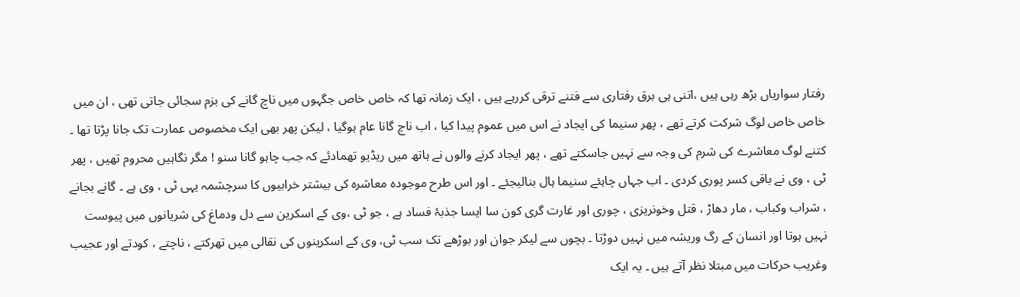رفتار سواریاں بڑھ رہی ہیں ،اتنی ہی برق رفتاری سے فتنے ترقی کررہے ہیں ، ایک زمانہ تھا کہ خاص خاص جگہوں میں ناچ گانے کی بزم سجائی جاتی تھی ، ان میں خاص خاص لوگ شرکت کرتے تھے ، پھر سنیما کی ایجاد نے اس میں عموم پیدا کیا ، اب ناچ گانا عام ہوگیا ، لیکن پھر بھی ایک مخصوص عمارت تک جانا پڑتا تھا ۔ کتنے لوگ معاشرے کی شرم کی وجہ سے نہیں جاسکتے تھے ، پھر ایجاد کرنے والوں نے ہاتھ میں ریڈیو تھمادئے کہ جب چاہو گانا سنو ! مگر نگاہیں محروم تھیں ، پھر ٹی ، وی نے باقی کسر پوری کردی ۔ اب جہاں چاہئے سنیما ہال بنالیجئے ۔ اور اس طرح موجودہ معاشرہ کی بیشتر خرابیوں کا سرچشمہ یہی ٹی ، وی ہے ۔ گانے بجانے ، شراب وکباب ، مار دھاڑ ، قتل وخونریزی ، چوری اور غارت گری کون سا ایسا جذبۂ فساد ہے ، جو ٹی ،وی کے اسکرین سے دل ودماغ کی شریانوں میں پیوست نہیں ہوتا اور انسان کے رگ وریشہ میں نہیں دوڑتا ۔ بچوں سے لیکر جوان اور بوڑھے تک سب ٹی، وی کے اسکرینوں کی نقالی میں تھرکتے ، ناچتے ، کودتے اور عجیب وغریب حرکات میں مبتلا نظر آتے ہیں ۔ یہ ایک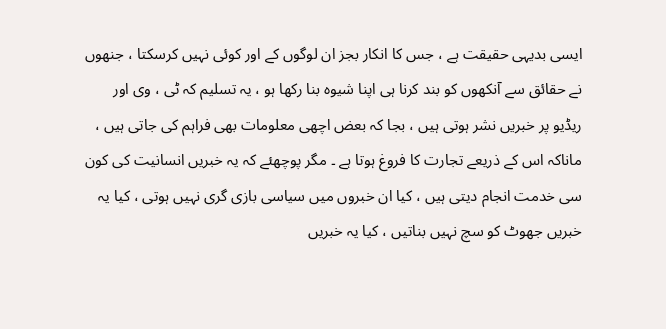ایسی بدیہی حقیقت ہے ، جس کا انکار بجز ان لوگوں کے اور کوئی نہیں کرسکتا ، جنھوں نے حقائق سے آنکھوں کو بند کرنا ہی اپنا شیوہ بنا رکھا ہو ، یہ تسلیم کہ ٹی ، وی اور ریڈیو پر خبریں نشر ہوتی ہیں ، بجا کہ بعض اچھی معلومات بھی فراہم کی جاتی ہیں ، ماناکہ اس کے ذریعے تجارت کا فروغ ہوتا ہے ۔ مگر پوچھئے کہ یہ خبریں انسانیت کی کون سی خدمت انجام دیتی ہیں ، کیا ان خبروں میں سیاسی بازی گری نہیں ہوتی ، کیا یہ خبریں جھوٹ کو سچ نہیں بناتیں ، کیا یہ خبریں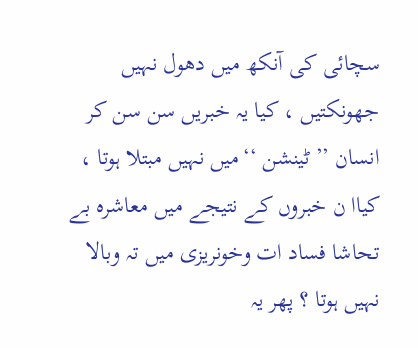سچائی کی آنکھ میں دھول نہیں جھونکتیں ، کیا یہ خبریں سن سن کر انسان ’’ٹینشن ‘‘میں نہیں مبتلا ہوتا ، کیاا ن خبروں کے نتیجے میں معاشرہ بے تحاشا فساد ات وخونریزی میں تہ وبالا نہیں ہوتا ؟ پھر یہ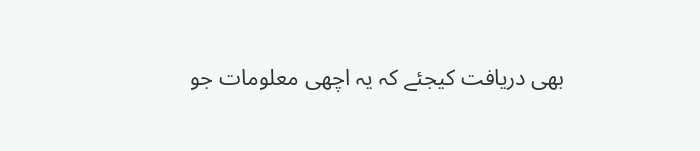بھی دریافت کیجئے کہ یہ اچھی معلومات جو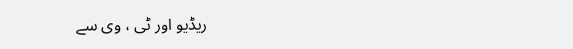ریڈیو اور ٹی ، وی سے